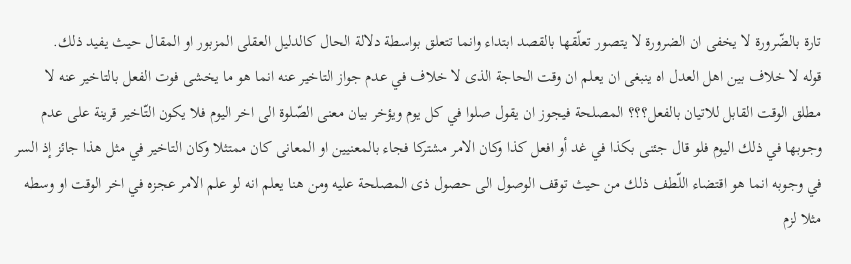تارة بالضّرورة لا يخفى ان الضرورة لا يتصور تعلّقها بالقصد ابتداء وانما تتعلق بواسطة دلالة الحال كالدليل العقلى المزبور او المقال حيث يفيد ذلك.
قوله لا خلاف بين اهل العدل اه ينبغى ان يعلم ان وقت الحاجة الذى لا خلاف في عدم جواز التاخير عنه انما هو ما يخشى فوت الفعل بالتاخير عنه لا مطلق الوقت القابل للاتيان بالفعل؟؟؟ المصلحة فيجوز ان يقول صلوا في كل يوم ويؤخر بيان معنى الصّلوة الى اخر اليوم فلا يكون التّاخير قرينة على عدم وجوبها في ذلك اليوم فلو قال جئنى بكذا في غد أو افعل كذا وكان الامر مشتركا فجاء بالمعنيين او المعانى كان ممتثلا وكان التاخير في مثل هذا جائز إذ السر في وجوبه انما هو اقتضاء اللّطف ذلك من حيث توقف الوصول الى حصول ذى المصلحة عليه ومن هنا يعلم انه لو علم الامر عجزه في اخر الوقت او وسطه مثلا لزم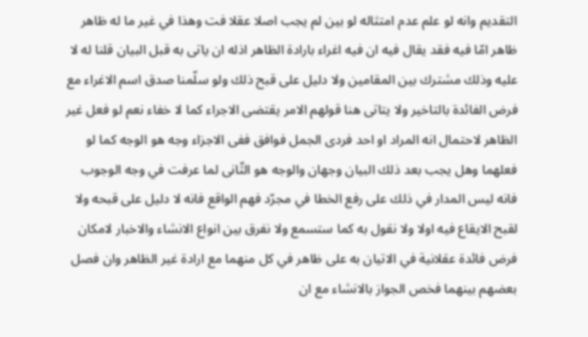التقديم وانه لو علم عدم امتثاله لو بين لم يجب اصلا عقلا فت وهذا في غير ما له ظاهر ظاهر امّا فيه فقد يقال فيه ان فيه اغراء بارادة الظاهر اذله ان ياتى به قبل البيان قلنا له لا عليه وذلك مشترك بين المقامين ولا دليل على قبح ذلك ولو سلّمنا صدق اسم الاغراء مع فرض الفائدة بالتاخير ولا يتاتى هنا قولهم الامر يقتضى الاجراء كما لا خفاء نعم لو فعل غير الظاهر لاحتمال انه المراد او احد فردى الجمل فوافق ففى الاجزاء وجه هو الوجه كما لو فعلهما وهل يجب بعد ذلك البيان وجهان والوجه هو الثّانى لما عرفت في وجه الوجوب فانه ليس المدار في ذلك على رفع الخطا في مجرّد فهم الواقع فانه لا دليل على قبحه ولا لقبح الايقاع فيه اولا ولا نقول به كما ستسمع ولا نفرق بين انواع الانشاء والاخبار لامكان فرض فائدة عقلانية في الاتيان به على ظاهر في كل منهما مع ارادة غير الظاهر وان فصل بعضهم بينهما فخص الجواز بالانشاء مع ان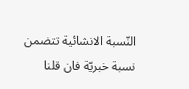النّسبة الانشائية تتضمن نسبة خبريّة فان قلنا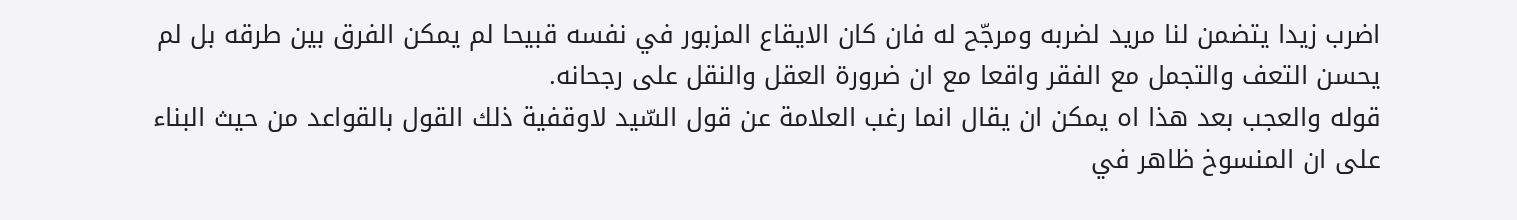اضرب زيدا يتضمن لنا مريد لضربه ومرجّح له فان كان الايقاع المزبور في نفسه قبيحا لم يمكن الفرق بين طرقه بل لم يحسن التعف والتجمل مع الفقر واقعا مع ان ضرورة العقل والنقل على رجحانه.
قوله والعجب بعد هذا اه يمكن ان يقال انما رغب العلامة عن قول السّيد لاوقفية ذلك القول بالقواعد من حيث البناء على ان المنسوخ ظاهر في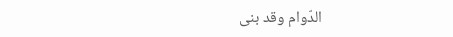الدّوام وقد بنى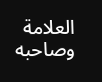العلامة وصاحبه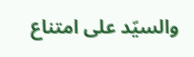والسيّد على امتناع